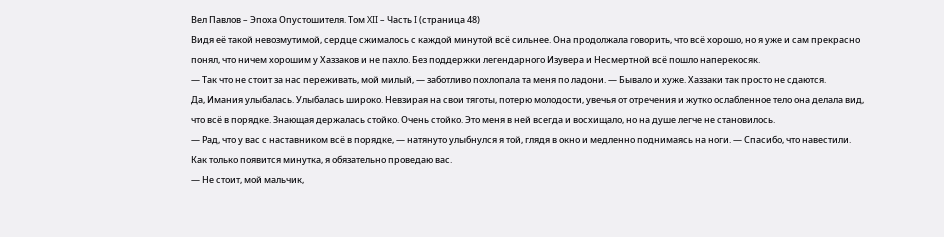Вел Павлов – Эпоха Опустошителя. Том XII – Часть I (страница 48)
Видя её такой невозмутимой, сердце сжималось с каждой минутой всё сильнее. Она продолжала говорить, что всё хорошо, но я уже и сам прекрасно понял, что ничем хорошим у Хаззаков и не пахло. Без поддержки легендарного Изувера и Несмертной всё пошло наперекосяк.
— Так что не стоит за нас переживать, мой милый, — заботливо похлопала та меня по ладони. — Бывало и хуже. Хаззаки так просто не сдаются.
Да, Имания улыбалась. Улыбалась широко. Невзирая на свои тяготы, потерю молодости, увечья от отречения и жутко ослабленное тело она делала вид, что всё в порядке. Знающая держалась стойко. Очень стойко. Это меня в ней всегда и восхищало, но на душе легче не становилось.
— Рад, что у вас с наставником всё в порядке, — натянуто улыбнулся я той, глядя в окно и медленно поднимаясь на ноги. — Спасибо, что навестили. Как только появится минутка, я обязательно проведаю вас.
— Не стоит, мой мальчик,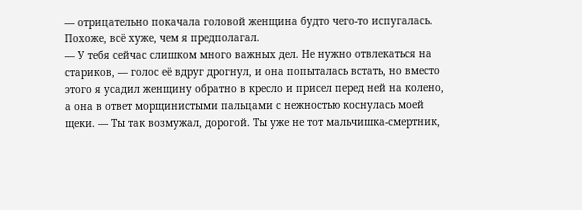— отрицательно покачала головой женщина будто чего-то испугалась.
Похоже, всё хуже, чем я предполагал.
— У тебя сейчас слишком много важных дел. Не нужно отвлекаться на стариков, — голос её вдруг дрогнул, и она попыталась встать, но вместо этого я усадил женщину обратно в кресло и присел перед ней на колено, а она в ответ морщинистыми пальцами с нежностью коснулась моей щеки. — Ты так возмужал, дорогой. Ты уже не тот мальчишка-смертник,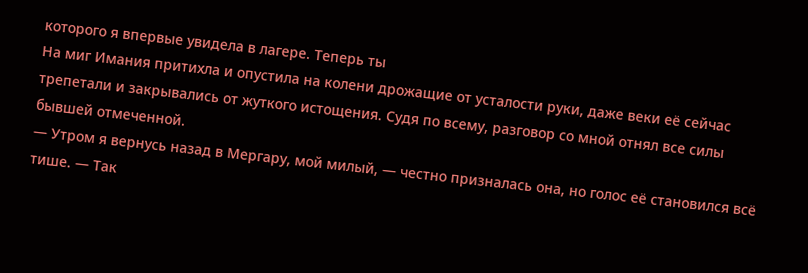которого я впервые увидела в лагере. Теперь ты
На миг Имания притихла и опустила на колени дрожащие от усталости руки, даже веки её сейчас трепетали и закрывались от жуткого истощения. Судя по всему, разговор со мной отнял все силы бывшей отмеченной.
— Утром я вернусь назад в Мергару, мой милый, — честно призналась она, но голос её становился всё тише. — Так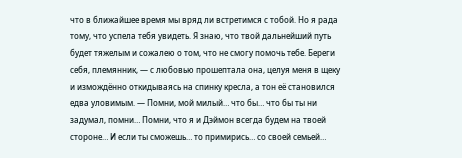что в ближайшее время мы вряд ли встретимся с тобой. Но я рада тому, что успела тебя увидеть. Я знаю, что твой дальнейший путь будет тяжелым и сожалею о том, что не смогу помочь тебе. Береги себя, племянник, — с любовью прошептала она, целуя меня в щеку и измождённо откидываясь на спинку кресла, а тон её становился едва уловимым. — Помни, мой милый… что бы… что бы ты ни задумал, помни… Помни, что я и Дэймон всегда будем на твоей стороне… И если ты сможешь… то примирись… со своей семьей…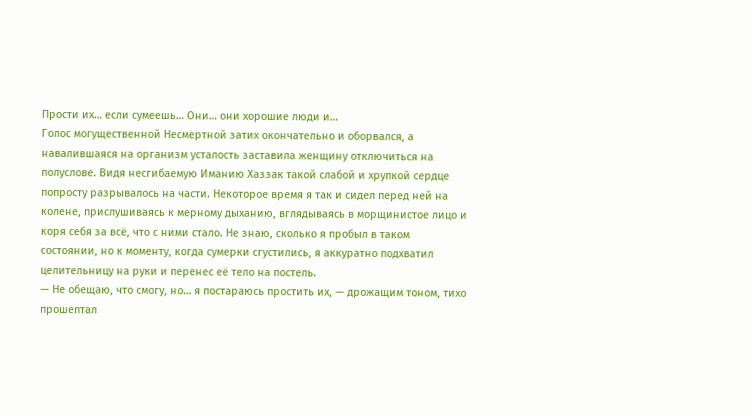Прости их… если сумеешь… Они… они хорошие люди и…
Голос могущественной Несмертной затих окончательно и оборвался, а навалившаяся на организм усталость заставила женщину отключиться на полуслове. Видя несгибаемую Иманию Хаззак такой слабой и хрупкой сердце попросту разрывалось на части. Некоторое время я так и сидел перед ней на колене, прислушиваясь к мерному дыханию, вглядываясь в морщинистое лицо и коря себя за всё, что с ними стало. Не знаю, сколько я пробыл в таком состоянии, но к моменту, когда сумерки сгустились, я аккуратно подхватил целительницу на руки и перенес её тело на постель.
— Не обещаю, что смогу, но… я постараюсь простить их, — дрожащим тоном, тихо прошептал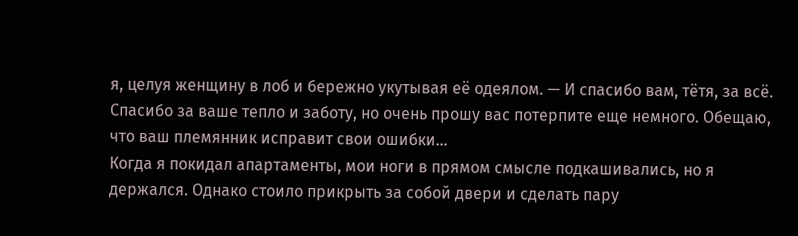я, целуя женщину в лоб и бережно укутывая её одеялом. — И спасибо вам, тётя, за всё. Спасибо за ваше тепло и заботу, но очень прошу вас потерпите еще немного. Обещаю, что ваш племянник исправит свои ошибки…
Когда я покидал апартаменты, мои ноги в прямом смысле подкашивались, но я держался. Однако стоило прикрыть за собой двери и сделать пару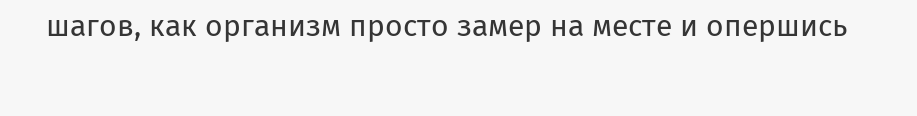шагов, как организм просто замер на месте и опершись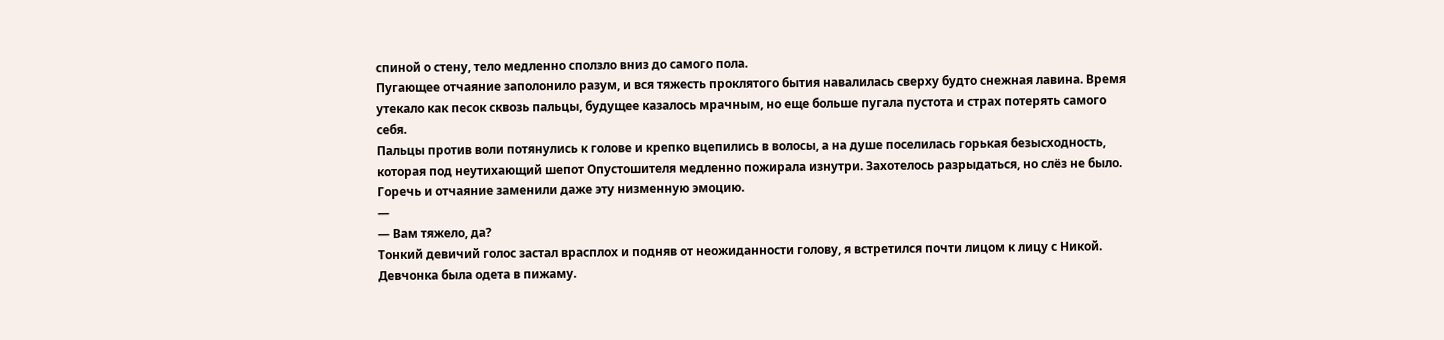спиной о стену, тело медленно сползло вниз до самого пола.
Пугающее отчаяние заполонило разум, и вся тяжесть проклятого бытия навалилась сверху будто снежная лавина. Время утекало как песок сквозь пальцы, будущее казалось мрачным, но еще больше пугала пустота и страх потерять самого себя.
Пальцы против воли потянулись к голове и крепко вцепились в волосы, а на душе поселилась горькая безысходность, которая под неутихающий шепот Опустошителя медленно пожирала изнутри. Захотелось разрыдаться, но слёз не было. Горечь и отчаяние заменили даже эту низменную эмоцию.
—
— Вам тяжело, да?
Тонкий девичий голос застал врасплох и подняв от неожиданности голову, я встретился почти лицом к лицу с Никой. Девчонка была одета в пижаму.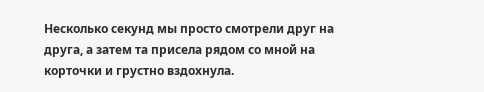Несколько секунд мы просто смотрели друг на друга, а затем та присела рядом со мной на корточки и грустно вздохнула.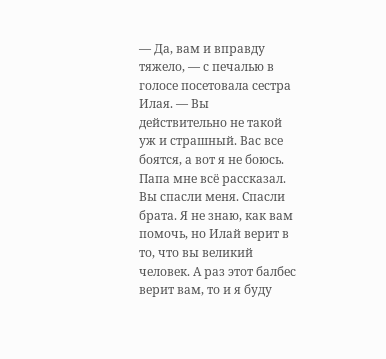— Да, вам и вправду тяжело, — с печалью в голосе посетовала сестра Илая. — Вы действительно не такой уж и страшный. Вас все боятся, а вот я не боюсь. Папа мне всё рассказал. Вы спасли меня. Спасли брата. Я не знаю, как вам помочь, но Илай верит в то, что вы великий человек. А раз этот балбес верит вам, то и я буду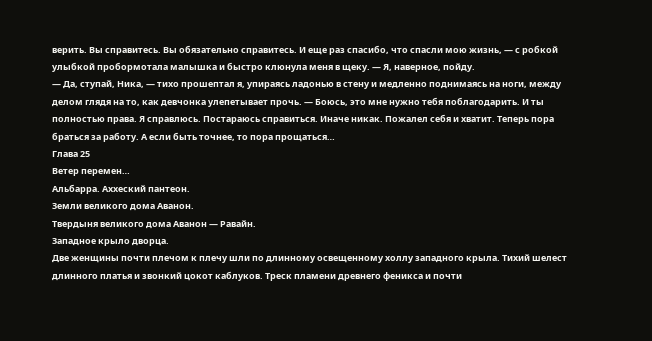верить. Вы справитесь. Вы обязательно справитесь. И еще раз спасибо, что спасли мою жизнь, — с робкой улыбкой пробормотала малышка и быстро клюнула меня в щеку. — Я, наверное, пойду.
— Да, ступай, Ника, — тихо прошептал я, упираясь ладонью в стену и медленно поднимаясь на ноги, между делом глядя на то, как девчонка улепетывает прочь. — Боюсь, это мне нужно тебя поблагодарить. И ты полностью права. Я справлюсь. Постараюсь справиться. Иначе никак. Пожалел себя и хватит. Теперь пора браться за работу. А если быть точнее, то пора прощаться…
Глава 25
Ветер перемен…
Альбарра. Аххеский пантеон.
Земли великого дома Аванон.
Твердыня великого дома Аванон — Равайн.
Западное крыло дворца.
Две женщины почти плечом к плечу шли по длинному освещенному холлу западного крыла. Тихий шелест длинного платья и звонкий цокот каблуков. Треск пламени древнего феникса и почти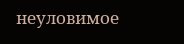неуловимое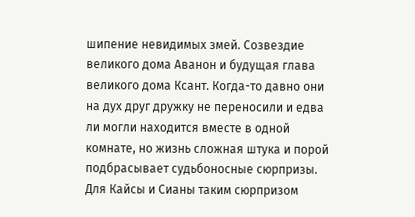шипение невидимых змей. Созвездие великого дома Аванон и будущая глава великого дома Ксант. Когда-то давно они на дух друг дружку не переносили и едва ли могли находится вместе в одной комнате, но жизнь сложная штука и порой подбрасывает судьбоносные сюрпризы. Для Кайсы и Сианы таким сюрпризом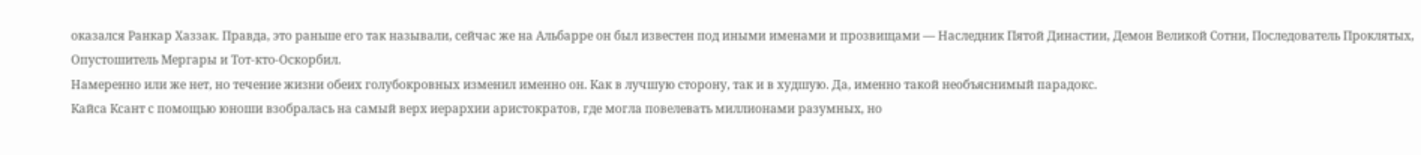оказался Ранкар Хаззак. Правда, это раньше его так называли, сейчас же на Альбарре он был известен под иными именами и прозвищами — Наследник Пятой Династии, Демон Великой Сотни, Последователь Проклятых, Опустошитель Мергары и Тот-кто-Оскорбил.
Намеренно или же нет, но течение жизни обеих голубокровных изменил именно он. Как в лучшую сторону, так и в худшую. Да, именно такой необъяснимый парадокс.
Кайса Ксант с помощью юноши взобралась на самый верх иерархии аристократов, где могла повелевать миллионами разумных, но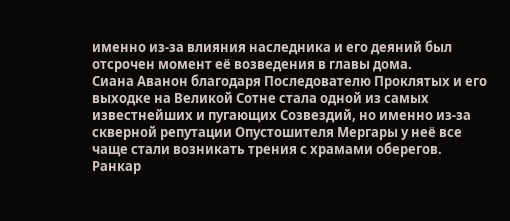именно из-за влияния наследника и его деяний был отсрочен момент её возведения в главы дома.
Сиана Аванон благодаря Последователю Проклятых и его выходке на Великой Сотне стала одной из самых известнейших и пугающих Созвездий, но именно из-за скверной репутации Опустошителя Мергары у неё все чаще стали возникать трения с храмами оберегов.
Ранкар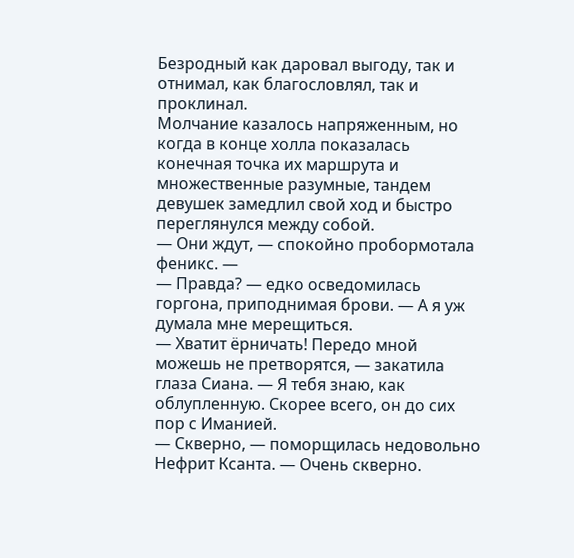Безродный как даровал выгоду, так и отнимал, как благословлял, так и проклинал.
Молчание казалось напряженным, но когда в конце холла показалась конечная точка их маршрута и множественные разумные, тандем девушек замедлил свой ход и быстро переглянулся между собой.
— Они ждут, — спокойно пробормотала феникс. —
— Правда? — едко осведомилась горгона, приподнимая брови. — А я уж думала мне мерещиться.
— Хватит ёрничать! Передо мной можешь не претворятся, — закатила глаза Сиана. — Я тебя знаю, как облупленную. Скорее всего, он до сих пор с Иманией.
— Скверно, — поморщилась недовольно Нефрит Ксанта. — Очень скверно.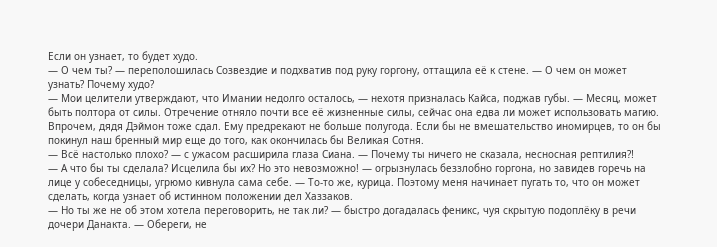Если он узнает, то будет худо.
— О чем ты? — переполошилась Созвездие и подхватив под руку горгону, оттащила её к стене. — О чем он может узнать? Почему худо?
— Мои целители утверждают, что Имании недолго осталось, — нехотя призналась Кайса, поджав губы. — Месяц, может быть полтора от силы. Отречение отняло почти все её жизненные силы, сейчас она едва ли может использовать магию. Впрочем, дядя Дэймон тоже сдал. Ему предрекают не больше полугода. Если бы не вмешательство иномирцев, то он бы покинул наш бренный мир еще до того, как окончилась бы Великая Сотня.
— Всё настолько плохо? — с ужасом расширила глаза Сиана. — Почему ты ничего не сказала, несносная рептилия⁈
— А что бы ты сделала? Исцелила бы их? Но это невозможно! — огрызнулась беззлобно горгона, но завидев горечь на лице у собеседницы, угрюмо кивнула сама себе. — То-то же, курица. Поэтому меня начинает пугать то, что он может сделать, когда узнает об истинном положении дел Хаззаков.
— Но ты же не об этом хотела переговорить, не так ли? — быстро догадалась феникс, чуя скрытую подоплёку в речи дочери Данакта. — Обереги, не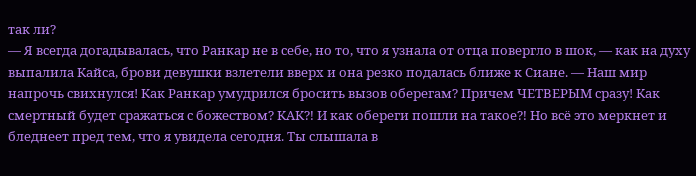так ли?
— Я всегда догадывалась, что Ранкар не в себе, но то, что я узнала от отца повергло в шок, — как на духу выпалила Кайса, брови девушки взлетели вверх и она резко подалась ближе к Сиане. — Наш мир напрочь свихнулся! Как Ранкар умудрился бросить вызов оберегам? Причем ЧЕТВЕРЫМ сразу! Как смертный будет сражаться с божеством? КАК⁈ И как обереги пошли на такое⁈ Но всё это меркнет и бледнеет пред тем, что я увидела сегодня. Ты слышала в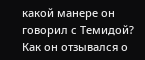какой манере он говорил с Темидой? Как он отзывался о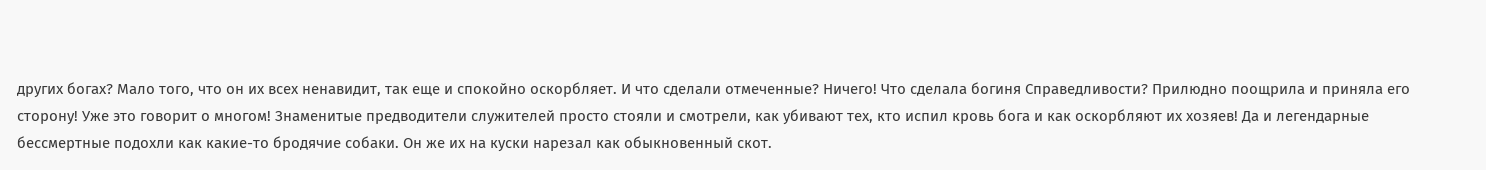других богах? Мало того, что он их всех ненавидит, так еще и спокойно оскорбляет. И что сделали отмеченные? Ничего! Что сделала богиня Справедливости? Прилюдно поощрила и приняла его сторону! Уже это говорит о многом! Знаменитые предводители служителей просто стояли и смотрели, как убивают тех, кто испил кровь бога и как оскорбляют их хозяев! Да и легендарные бессмертные подохли как какие-то бродячие собаки. Он же их на куски нарезал как обыкновенный скот.